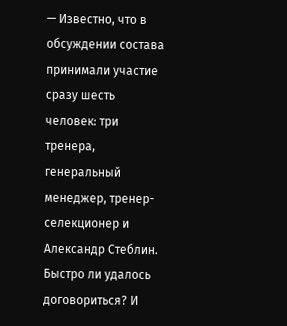— Известно, что в обсуждении состава принимали участие сразу шесть человек: три тренера, генеральный менеджер, тренер-селекционер и Александр Стеблин. Быстро ли удалось договориться? И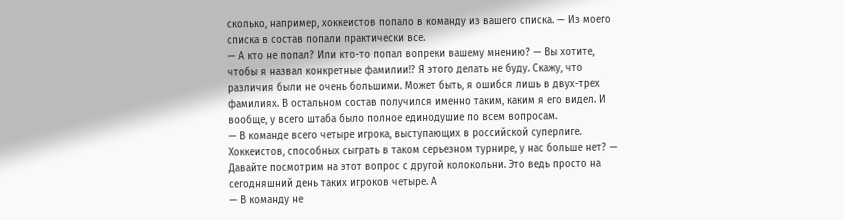сколько, например, хоккеистов попало в команду из вашего списка. — Из моего списка в состав попали практически все.
— А кто не попал? Или кто-то попал вопреки вашему мнению? — Вы хотите, чтобы я назвал конкретные фамилии!? Я этого делать не буду. Скажу, что различия были не очень большими. Может быть, я ошибся лишь в двух-трех фамилиях. В остальном состав получился именно таким, каким я его видел. И вообще, у всего штаба было полное единодушие по всем вопросам.
— В команде всего четыре игрока, выступающих в российской суперлиге. Хоккеистов, способных сыграть в таком серьезном турнире, у нас больше нет? — Давайте посмотрим на этот вопрос с другой колокольни. Это ведь просто на сегодняшний день таких игроков четыре. А
— В команду не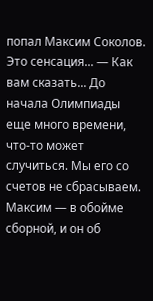попал Максим Соколов. Это сенсация... — Как вам сказать... До начала Олимпиады еще много времени, что-то может случиться. Мы его со счетов не сбрасываем. Максим — в обойме сборной, и он об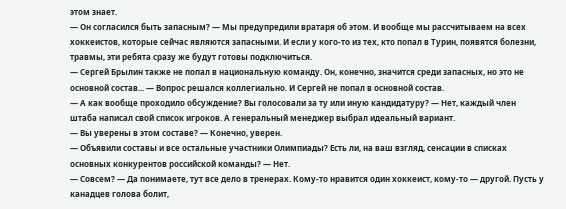этом знает.
— Он согласился быть запасным? — Мы предупредили вратаря об этом. И вообще мы рассчитываем на всех хоккеистов, которые сейчас являются запасными. И если у кого-то из тех, кто попал в Турин, появятся болезни, травмы, эти ребята сразу же будут готовы подключиться.
— Сергей Брылин также не попал в национальную команду. Он, конечно, значится среди запасных, но это не основной состав... — Вопрос решался коллегиально. И Сергей не попал в основной состав.
— А как вообще проходило обсуждение? Вы голосовали за ту или иную кандидатуру? — Нет, каждый член штаба написал свой список игроков. А генеральный менеджер выбрал идеальный вариант.
— Вы уверены в этом составе? — Конечно, уверен.
— Объявили составы и все остальные участники Олимпиады? Есть ли, на ваш взгляд, сенсации в списках основных конкурентов российской команды? — Нет.
— Совсем? — Да понимаете, тут все дело в тренерах. Кому-то нравится один хоккеист, кому-то — другой. Пусть у канадцев голова болит,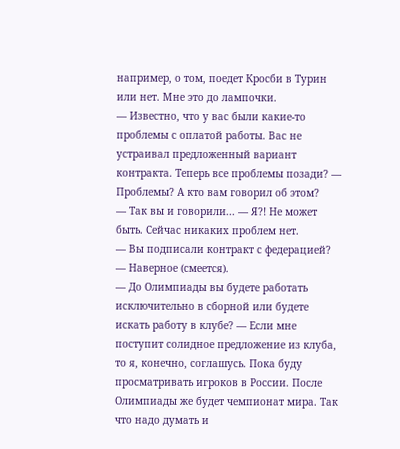например, о том, поедет Кросби в Турин или нет. Мне это до лампочки.
— Известно, что у вас были какие-то проблемы с оплатой работы. Вас не устраивал предложенный вариант контракта. Теперь все проблемы позади? — Проблемы? А кто вам говорил об этом?
— Так вы и говорили... — Я?! Не может быть. Сейчас никаких проблем нет.
— Вы подписали контракт с федерацией? — Наверное (смеется).
— До Олимпиады вы будете работать исключительно в сборной или будете искать работу в клубе? — Если мне поступит солидное предложение из клуба, то я, конечно, соглашусь. Пока буду просматривать игроков в России. После Олимпиады же будет чемпионат мира. Так что надо думать и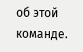об этой команде.